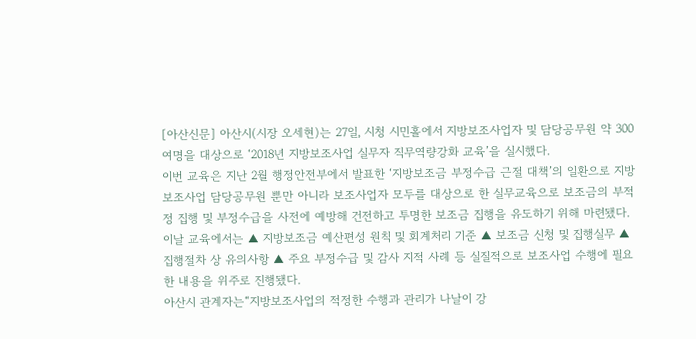[아산신문] 아산시(시장 오세현)는 27일, 시청 시민홀에서 지방보조사업자 및 담당공무원 약 300여명을 대상으로 ‘2018년 지방보조사업 실무자 직무역량강화 교육’을 실시했다.
이번 교육은 지난 2월 행정안전부에서 발표한 ‘지방보조금 부정수급 근절 대책’의 일환으로 지방보조사업 담당공무원 뿐만 아니라 보조사업자 모두를 대상으로 한 실무교육으로 보조금의 부적정 집행 및 부정수급을 사전에 예방해 건전하고 투명한 보조금 집행을 유도하기 위해 마련됐다.
이날 교육에서는 ▲ 지방보조금 예산편성 원칙 및 회계처리 기준 ▲ 보조금 신청 및 집행실무 ▲ 집행절차 상 유의사항 ▲ 주요 부정수급 및 감사 지적 사례 등 실질적으로 보조사업 수행에 필요한 내용을 위주로 진행됐다.
아산시 관계자는“지방보조사업의 적정한 수행과 관리가 나날이 강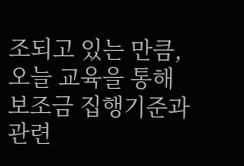조되고 있는 만큼, 오늘 교육을 통해 보조금 집행기준과 관련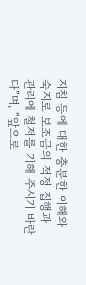지침 등에 대한 충분한 이해와 숙지로 보조금의 적정 집행과 관리에 철저를 기해 주시기 바란다”며, “앞으로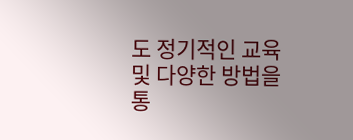도 정기적인 교육 및 다양한 방법을 통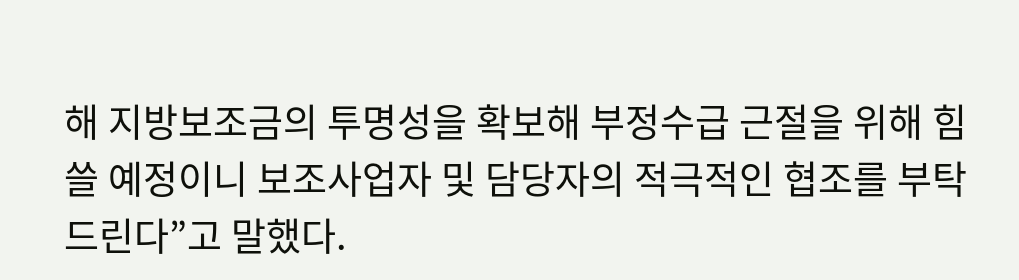해 지방보조금의 투명성을 확보해 부정수급 근절을 위해 힘쓸 예정이니 보조사업자 및 담당자의 적극적인 협조를 부탁드린다”고 말했다.